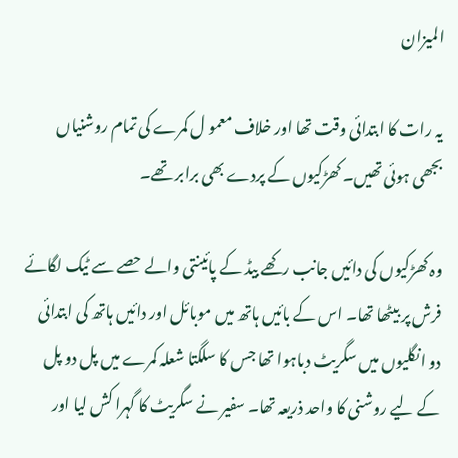المیزان

یہ رات کا ابتدائی وقت تھا اور خلاف معمو ل کمرے کی تمام روشنیاں بجھی ہوئی تھیں۔ کھڑکیوں کے پردے بھی برابر تھے۔

وہ کھڑکیوں کی دائیں جانب رکھے بیڈ کے پائینتی والے حصے سے ٹیک لگائے فرش پر بیٹھا تھا۔ اس کے بائیں ہاتھ میں موبائل اور دائیں ہاتھ کی ابتدائی دو انگلیوں میں سگریٹ دباہوا تھا جس کا سلگتا شعلہ کمرے میں پل دو پل کے لیے روشنی کا واحد ذریعہ تھا۔ سفیر نے سگریٹ کا گہرا کش لیا اور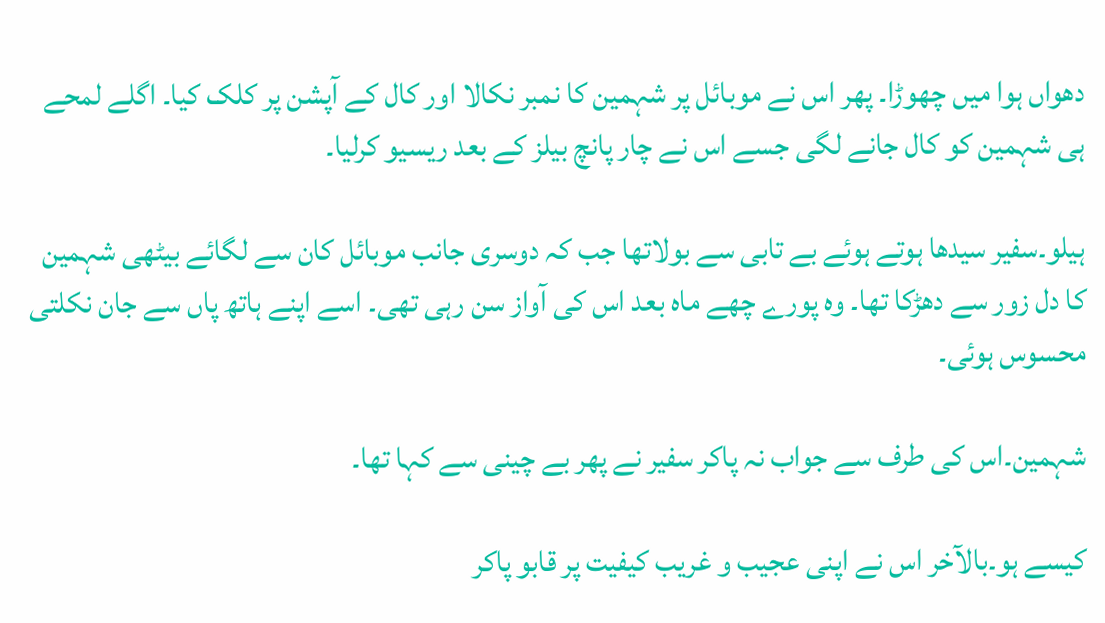دھواں ہوا میں چھوڑا۔ پھر اس نے موبائل پر شہمین کا نمبر نکالا اور کال کے آپشن پر کلک کیا۔ اگلے لمحے ہی شہمین کو کال جانے لگی جسے اس نے چار پانچ بیلز کے بعد ریسیو کرلیا۔

ہیلو۔سفیر سیدھا ہوتے ہوئے بے تابی سے بولاتھا جب کہ دوسری جانب موبائل کان سے لگائے بیٹھی شہمین کا دل زور سے دھڑکا تھا۔ وہ پورے چھے ماہ بعد اس کی آواز سن رہی تھی۔ اسے اپنے ہاتھ پاں سے جان نکلتی محسوس ہوئی۔

شہمین۔اس کی طرف سے جواب نہ پاکر سفیر نے پھر بے چینی سے کہا تھا۔

کیسے ہو۔بالآخر اس نے اپنی عجیب و غریب کیفیت پر قابو پاکر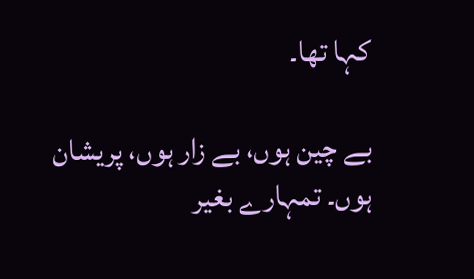کہا تھا۔

بے چین ہوں، بے زار ہوں، پریشان ہوں۔ تمہارے بغیر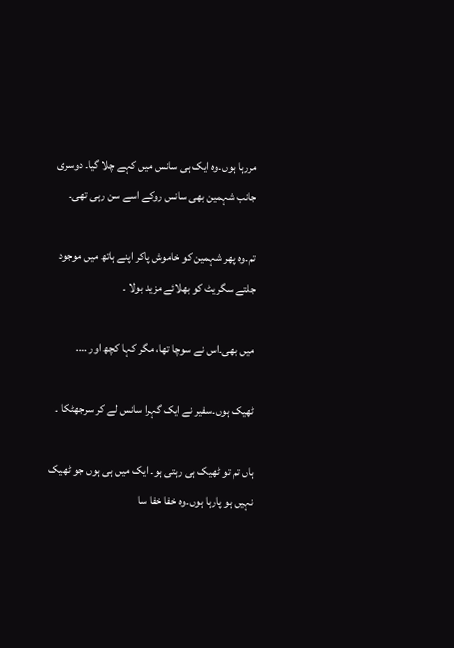مررہا ہوں۔وہ ایک ہی سانس میں کہے چلا گیا۔ دوسری جانب شہمین بھی سانس روکے اسے سن رہی تھی۔

تم۔وہ پھر شہمین کو خاموش پاکر اپنے ہاتھ میں موجود جلتے سگریٹ کو بھلائے مزید بولا ۔

میں بھی۔اس نے سوچا تھا، مگر کہا کچھ اور ….

ٹھیک ہوں۔سفیر نے ایک گہرا سانس لے کر سرجھٹکا ۔

ہاں تم تو ٹھیک ہی رہتی ہو۔ ایک میں ہی ہوں جو ٹھیک نہیں ہو پارہا ہوں۔وہ خفا خفا سا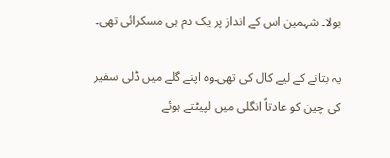بولا۔ شہمین اس کے انداز پر یک دم ہی مسکرائی تھی۔

یہ بتانے کے لیے کال کی تھی۔وہ اپنے گلے میں ڈلی سفیر کی چین کو عادتاً انگلی میں لپیٹتے ہوئے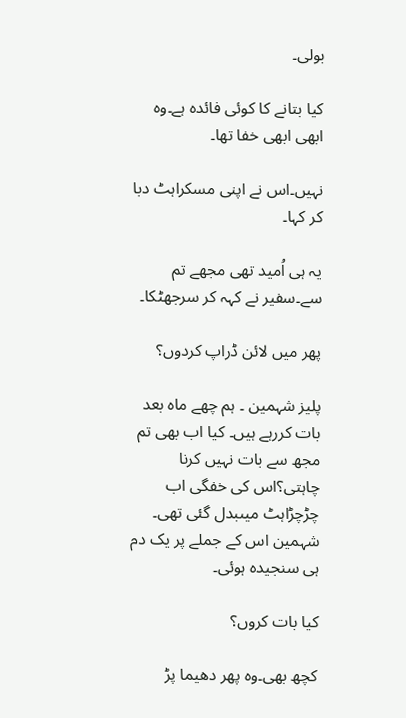بولی۔

کیا بتانے کا کوئی فائدہ ہے۔وہ ابھی ابھی خفا تھا۔

نہیں۔اس نے اپنی مسکراہٹ دبا کر کہا۔

یہ ہی اُمید تھی مجھے تم سے۔سفیر نے کہہ کر سرجھٹکا۔

پھر میں لائن ڈراپ کردوں؟

پلیز شہمین ۔ ہم چھے ماہ بعد بات کررہے ہیں۔ کیا اب بھی تم مجھ سے بات نہیں کرنا چاہتی؟اس کی خفگی اب چڑچڑاہٹ میںبدل گئی تھی۔ شہمین اس کے جملے پر یک دم ہی سنجیدہ ہوئی۔

کیا بات کروں؟

کچھ بھی۔وہ پھر دھیما پڑ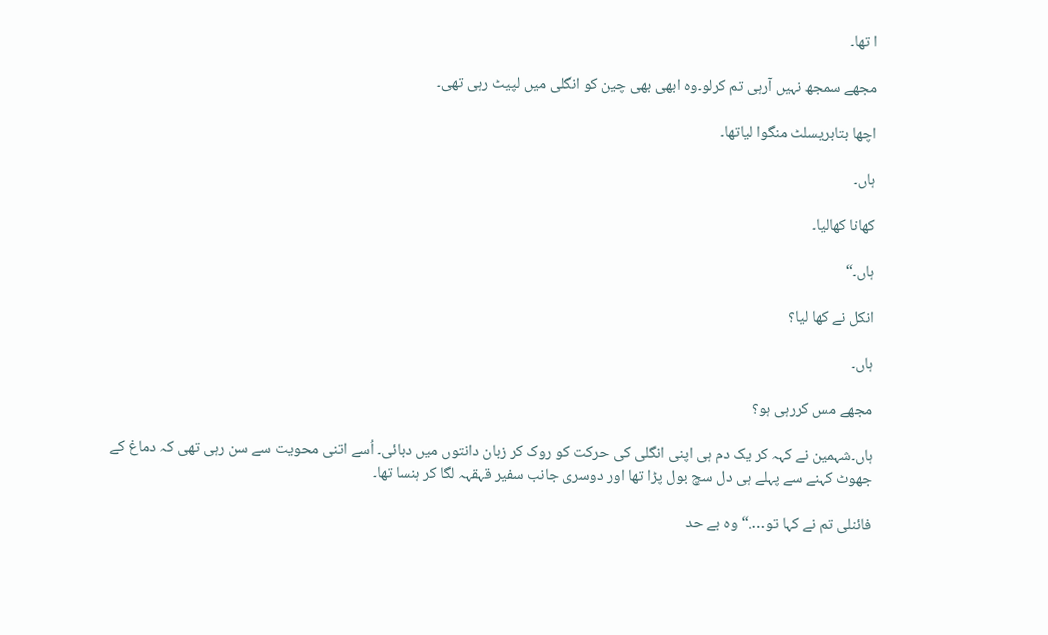ا تھا۔

مجھے سمجھ نہیں آرہی تم کرلو۔وہ ابھی بھی چین کو انگلی میں لپیٹ رہی تھی۔

اچھا بتابریسلٹ منگوا لیاتھا۔

ہاں۔

کھانا کھالیا۔

ہاں۔“

انکل نے کھا لیا؟

ہاں۔

مجھے مس کررہی ہو؟

ہاں۔شہمین نے کہہ کر یک دم ہی اپنی انگلی کی حرکت کو روک کر زبان دانتوں میں دبائی۔ اُسے اتنی محویت سے سن رہی تھی کہ دماغ کے جھوٹ کہنے سے پہلے ہی دل سچ بول پڑا تھا اور دوسری جانب سفیر قہقہہ لگا کر ہنسا تھا۔

فائنلی تم نے کہا تو….“ وہ بے حد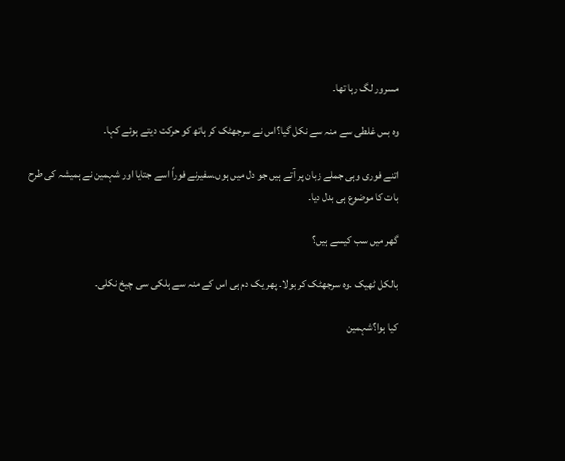مسرور لگ رہا تھا۔

وہ بس غلطی سے منہ سے نکل گیا؟اس نے سرجھٹک کر ہاتھ کو حرکت دیتے ہوئے کہا۔

اتنے فوری وہی جملے زبان پر آتے ہیں جو دل میں ہوں۔سفیرنے فوراً اسے جتایا اور شہمین نے ہمیشہ کی طرح بات کا موضوع ہی بدل دیا۔

گھر میں سب کیسے ہیں؟

بالکل ٹھیک ۔وہ سرجھٹک کر بولا۔ پھر یک دم ہی اس کے منہ سے ہلکی سی چیخ نکلی۔

کیا ہوا؟شہمین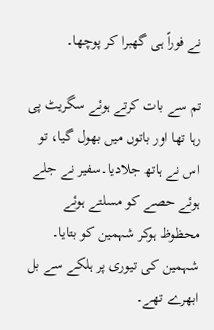نے فوراً ہی گھبرا کر پوچھا۔

تم سے بات کرتے ہوئے سگریٹ پی رہا تھا اور باتوں میں بھول گیا، تو اس نے ہاتھ جلادیا۔سفیر نے جلے ہوئے حصے کو مسلتے ہوئے محظوظ ہوکر شہمین کو بتایا۔ شہمین کی تیوری پر ہلکے سے بل ابھرے تھے۔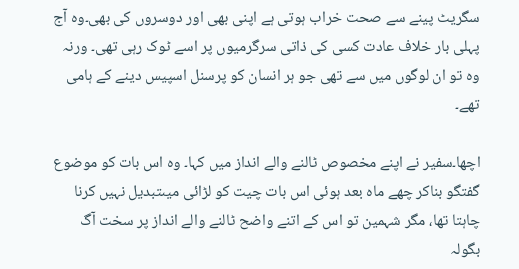سگریٹ پینے سے صحت خراب ہوتی ہے اپنی بھی اور دوسروں کی بھی۔وہ آج پہلی بار خلاف عادت کسی کی ذاتی سرگرمیوں پر اسے ٹوک رہی تھی۔ ورنہ وہ تو ان لوگوں میں سے تھی جو ہر انسان کو پرسنل اسپیس دینے کے ہامی تھے۔

اچھا۔سفیر نے اپنے مخصوص ٹالنے والے انداز میں کہا۔ وہ اس بات کو موضوع گفتگو بناکر چھے ماہ بعد ہوئی اس بات چیت کو لڑائی میںتبدیل نہیں کرنا چاہتا تھا، مگر شہمین تو اس کے اتنے واضح ٹالنے والے انداز پر سخت آگ بگولہ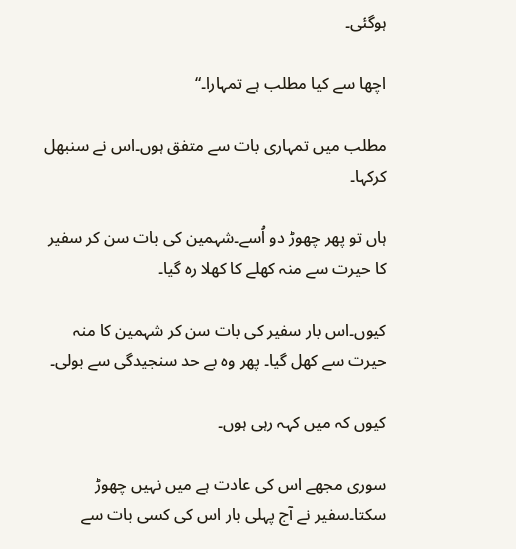ہوگئی۔

اچھا سے کیا مطلب ہے تمہارا۔“

مطلب میں تمہاری بات سے متفق ہوں۔اس نے سنبھل کرکہا۔

ہاں تو پھر چھوڑ دو اُسے۔شہمین کی بات سن کر سفیر کا حیرت سے منہ کھلے کا کھلا رہ گیا۔

کیوں۔اس بار سفیر کی بات سن کر شہمین کا منہ حیرت سے کھل گیا۔ پھر وہ بے حد سنجیدگی سے بولی۔

کیوں کہ میں کہہ رہی ہوں۔

سوری مجھے اس کی عادت ہے میں نہیں چھوڑ سکتا۔سفیر نے آج پہلی بار اس کی کسی بات سے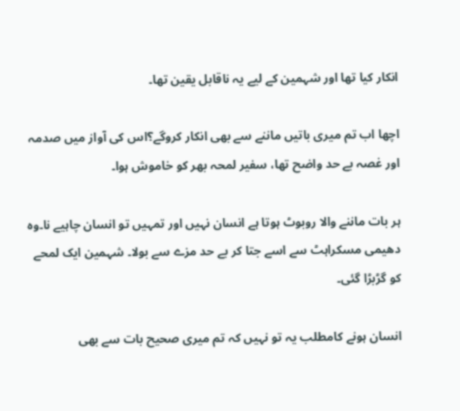انکار کیا تھا اور شہمین کے لیے یہ ناقابل یقین تھا۔

اچھا اب تم میری باتیں ماننے سے بھی انکار کروگے؟اس کی آواز میں صدمہ اور غصہ بے حد واضح تھا، سفیر لمحہ بھر کو خاموش ہوا۔

ہر بات ماننے والا روبوٹ ہوتا ہے انسان نہیں اور تمہیں تو انسان چاہیے نا۔وہ دھیمی مسکراہٹ سے اسے جتا کر بے حد مزے سے بولا۔ شہمین ایک لمحے کو گڑبڑا گئی۔

انسان ہونے کامطلب یہ تو نہیں کہ تم میری صحیح بات سے بھی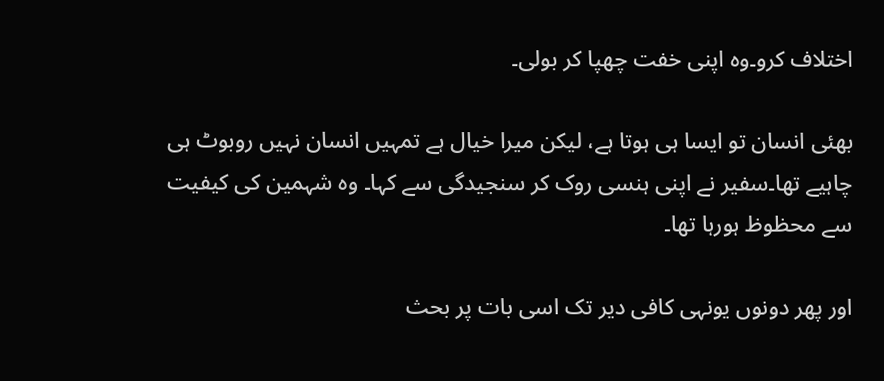اختلاف کرو۔وہ اپنی خفت چھپا کر بولی۔

بھئی انسان تو ایسا ہی ہوتا ہے، لیکن میرا خیال ہے تمہیں انسان نہیں روبوٹ ہی چاہیے تھا۔سفیر نے اپنی ہنسی روک کر سنجیدگی سے کہا۔ وہ شہمین کی کیفیت سے محظوظ ہورہا تھا۔

اور پھر دونوں یونہی کافی دیر تک اسی بات پر بحث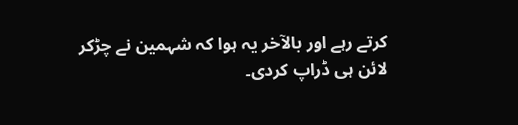کرتے رہے اور بالآخر یہ ہوا کہ شہمین نے چڑکر لائن ہی ڈراپ کردی۔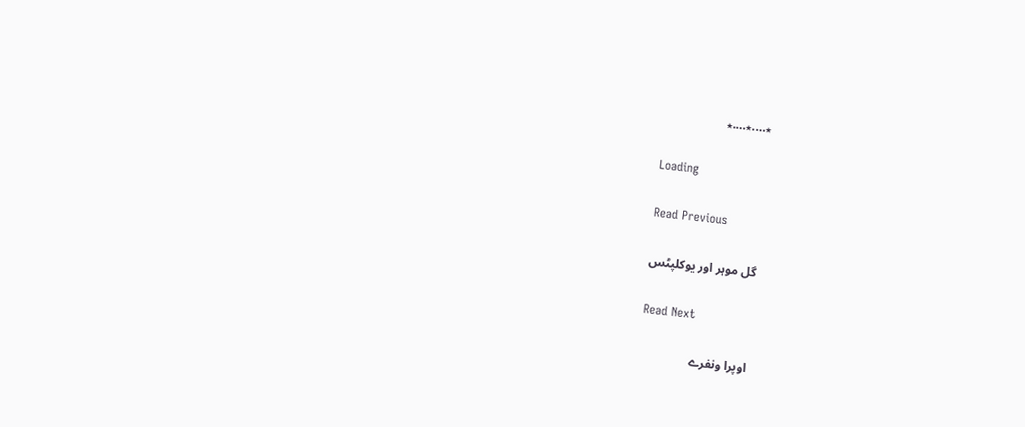٭….٭….٭

Loading

Read Previous

گل موہر اور یوکلپٹس

Read Next

اوپرا ونفرے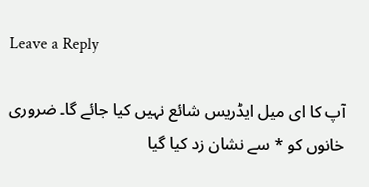Leave a Reply

آپ کا ای میل ایڈریس شائع نہیں کیا جائے گا۔ ضروری خانوں کو * سے نشان زد کیا گیا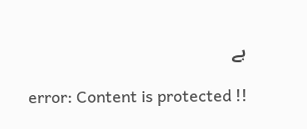ہے

error: Content is protected !!